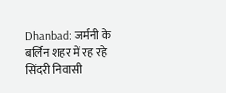Dhanbad: जर्मनी के बर्लिन शहर में रह रहे सिंदरी निवासी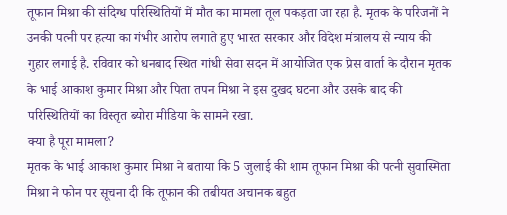तूफान मिश्रा की संदिग्ध परिस्थितियों में मौत का मामला तूल पकड़ता जा रहा है. मृतक के परिजनों ने उनकी पत्नी पर हत्या का गंभीर आरोप लगाते हुए भारत सरकार और विदेश मंत्रालय से न्याय की गुहार लगाई है. रविवार को धनबाद स्थित गांधी सेवा सदन में आयोजित एक प्रेस वार्ता के दौरान मृतक के भाई आकाश कुमार मिश्रा और पिता तपन मिश्रा ने इस दुखद घटना और उसके बाद की परिस्थितियों का विस्तृत ब्योरा मीडिया के सामने रखा.
क्या है पूरा मामला?
मृतक के भाई आकाश कुमार मिश्रा ने बताया कि 5 जुलाई की शाम तूफान मिश्रा की पत्नी सुवास्मिता मिश्रा ने फोन पर सूचना दी कि तूफान की तबीयत अचानक बहुत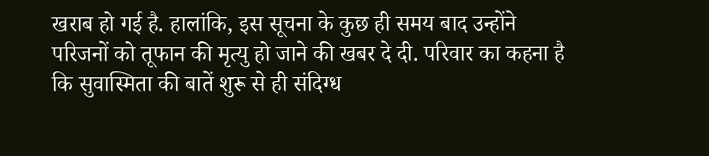खराब हो गई है. हालांकि, इस सूचना के कुछ ही समय बाद उन्होंने परिजनों को तूफान की मृत्यु हो जाने की खबर दे दी. परिवार का कहना है कि सुवास्मिता की बातें शुरू से ही संदिग्ध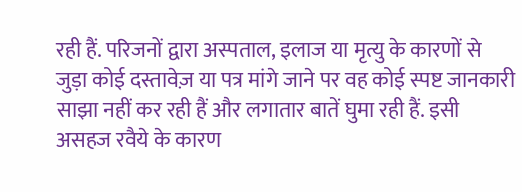रही हैं. परिजनों द्वारा अस्पताल, इलाज या मृत्यु के कारणों से जुड़ा कोई दस्तावेज़ या पत्र मांगे जाने पर वह कोई स्पष्ट जानकारी साझा नहीं कर रही हैं और लगातार बातें घुमा रही हैं. इसी असहज रवैये के कारण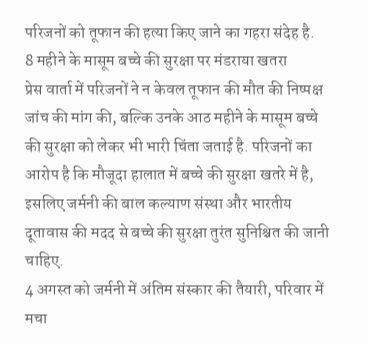परिजनों को तूफान की हत्या किए जाने का गहरा संदेह है.
8 महीने के मासूम बच्चे की सुरक्षा पर मंडराया खतरा
प्रेस वार्ता में परिजनों ने न केवल तूफान की मौत की निष्पक्ष जांच की मांग की, बल्कि उनके आठ महीने के मासूम बच्चे की सुरक्षा को लेकर भी भारी चिंता जताई है. परिजनों का आरोप है कि मौजूदा हालात में बच्चे की सुरक्षा खतरे में है, इसलिए जर्मनी की बाल कल्याण संस्था और भारतीय दूतावास की मदद से बच्चे की सुरक्षा तुरंत सुनिश्चित की जानी चाहिए.
4 अगस्त को जर्मनी में अंतिम संस्कार की तैयारी, परिवार में मचा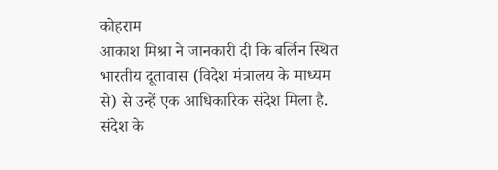कोहराम
आकाश मिश्रा ने जानकारी दी कि बर्लिन स्थित भारतीय दूतावास (विदेश मंत्रालय के माध्यम से) से उन्हें एक आधिकारिक संदेश मिला है. संदेश के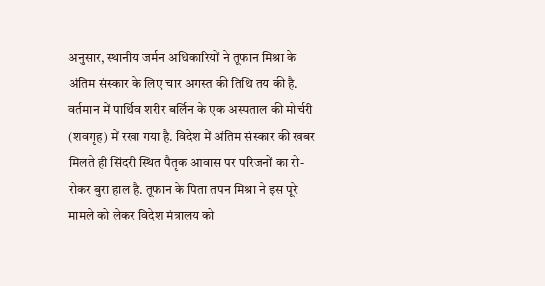अनुसार, स्थानीय जर्मन अधिकारियों ने तूफान मिश्रा के अंतिम संस्कार के लिए चार अगस्त की तिथि तय की है. वर्तमान में पार्थिव शरीर बर्लिन के एक अस्पताल की मोर्चरी (शवगृह) में रखा गया है. विदेश में अंतिम संस्कार की खबर मिलते ही सिंदरी स्थित पैतृक आवास पर परिजनों का रो-रोकर बुरा हाल है. तूफान के पिता तपन मिश्रा ने इस पूरे मामले को लेकर विदेश मंत्रालय को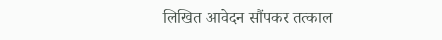लिखित आवेदन सौंपकर तत्काल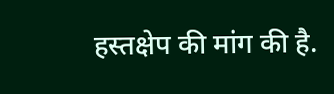हस्तक्षेप की मांग की है.